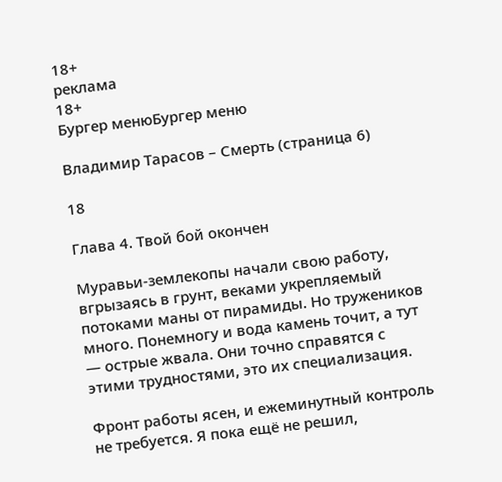18+
реклама
18+
Бургер менюБургер меню

Владимир Тарасов – Смерть (страница 6)

18

Глава 4. Твой бой окончен

Муравьи-землекопы начали свою работу, вгрызаясь в грунт, веками укрепляемый потоками маны от пирамиды. Но тружеников много. Понемногу и вода камень точит, а тут — острые жвала. Они точно справятся с этими трудностями, это их специализация.

Фронт работы ясен, и ежеминутный контроль не требуется. Я пока ещё не решил,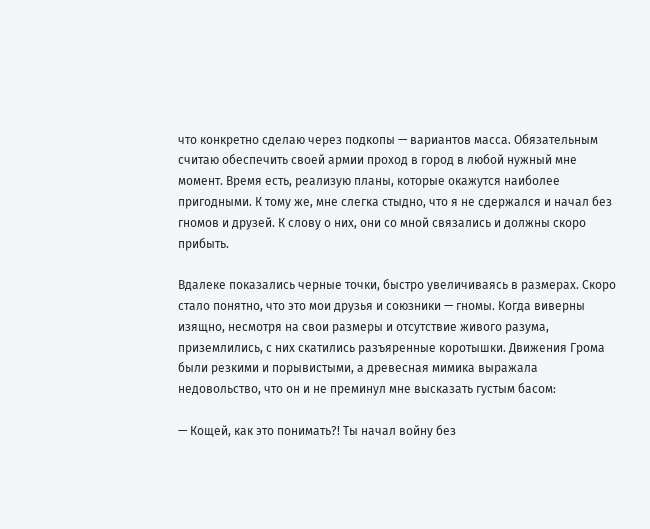что конкретно сделаю через подкопы — вариантов масса. Обязательным считаю обеспечить своей армии проход в город в любой нужный мне момент. Время есть, реализую планы, которые окажутся наиболее пригодными. К тому же, мне слегка стыдно, что я не сдержался и начал без гномов и друзей. К слову о них, они со мной связались и должны скоро прибыть.

Вдалеке показались черные точки, быстро увеличиваясь в размерах. Скоро стало понятно, что это мои друзья и союзники — гномы. Когда виверны изящно, несмотря на свои размеры и отсутствие живого разума, приземлились, с них скатились разъяренные коротышки. Движения Грома были резкими и порывистыми, а древесная мимика выражала недовольство, что он и не преминул мне высказать густым басом:

— Кощей, как это понимать?! Ты начал войну без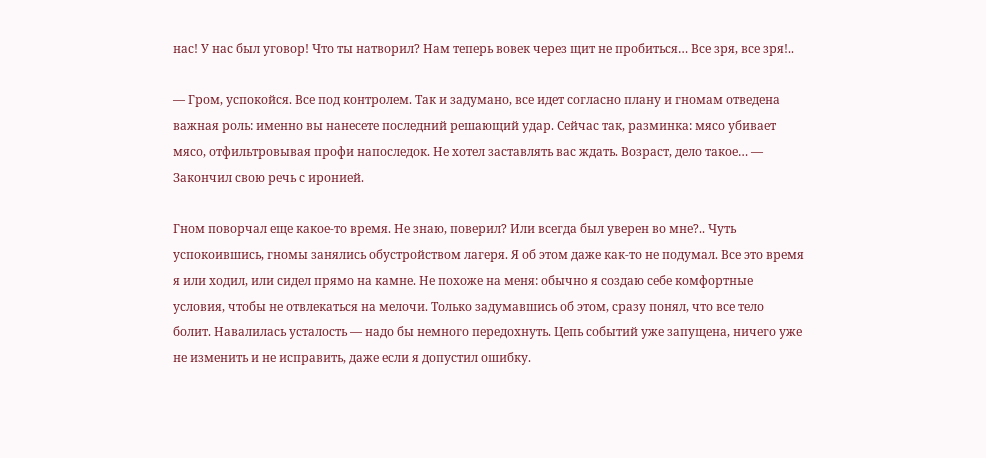нас! У нас был уговор! Что ты натворил? Нам теперь вовек через щит не пробиться… Все зря, все зря!..

— Гром, успокойся. Все под контролем. Так и задумано, все идет согласно плану и гномам отведена важная роль: именно вы нанесете последний решающий удар. Сейчас так, разминка: мясо убивает мясо, отфильтровывая профи напоследок. Не хотел заставлять вас ждать. Возраст, дело такое… — Закончил свою речь с иронией.

Гном поворчал еще какое-то время. Не знаю, поверил? Или всегда был уверен во мне?.. Чуть успокоившись, гномы занялись обустройством лагеря. Я об этом даже как-то не подумал. Все это время я или ходил, или сидел прямо на камне. Не похоже на меня: обычно я создаю себе комфортные условия, чтобы не отвлекаться на мелочи. Только задумавшись об этом, сразу понял, что все тело болит. Навалилась усталость — надо бы немного передохнуть. Цепь событий уже запущена, ничего уже не изменить и не исправить, даже если я допустил ошибку.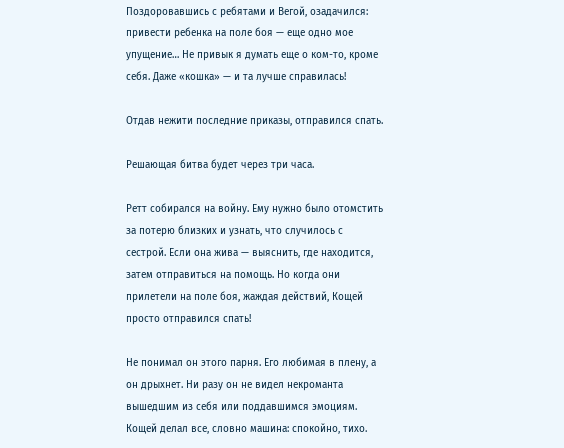Поздоровавшись с ребятами и Вегой, озадачился: привести ребенка на поле боя — еще одно мое упущение… Не привык я думать еще о ком-то, кроме себя. Даже «кошка» — и та лучше справилась!

Отдав нежити последние приказы, отправился спать.

Решающая битва будет через три часа.

Ретт собирался на войну. Ему нужно было отомстить за потерю близких и узнать, что случилось с сестрой. Если она жива — выяснить, где находится, затем отправиться на помощь. Но когда они прилетели на поле боя, жаждая действий, Кощей просто отправился спать!

Не понимал он этого парня. Его любимая в плену, а он дрыхнет. Ни разу он не видел некроманта вышедшим из себя или поддавшимся эмоциям. Кощей делал все, словно машина: спокойно, тихо.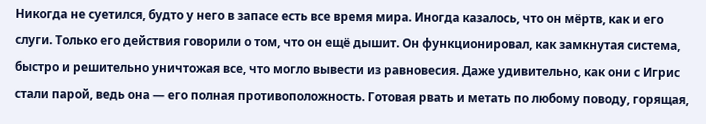Никогда не суетился, будто у него в запасе есть все время мира. Иногда казалось, что он мёртв, как и его слуги. Только его действия говорили о том, что он ещё дышит. Он функционировал, как замкнутая система, быстро и решительно уничтожая все, что могло вывести из равновесия. Даже удивительно, как они с Игрис стали парой, ведь она — его полная противоположность. Готовая рвать и метать по любому поводу, горящая,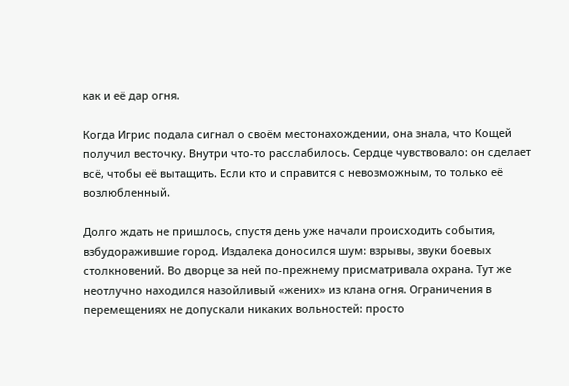как и её дар огня.

Когда Игрис подала сигнал о своём местонахождении, она знала, что Кощей получил весточку. Внутри что-то расслабилось. Сердце чувствовало: он сделает всё, чтобы её вытащить. Если кто и справится с невозможным, то только её возлюбленный.

Долго ждать не пришлось, спустя день уже начали происходить события, взбудоражившие город. Издалека доносился шум: взрывы, звуки боевых столкновений. Во дворце за ней по-прежнему присматривала охрана. Тут же неотлучно находился назойливый «жених» из клана огня. Ограничения в перемещениях не допускали никаких вольностей: просто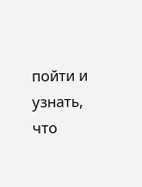пойти и узнать, что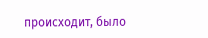происходит, было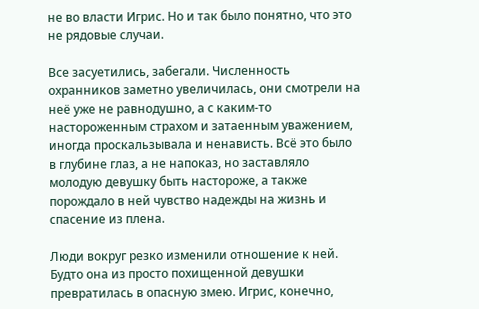не во власти Игрис. Но и так было понятно, что это не рядовые случаи.

Все засуетились, забегали. Численность охранников заметно увеличилась, они смотрели на неё уже не равнодушно, а с каким-то настороженным страхом и затаенным уважением, иногда проскальзывала и ненависть. Всё это было в глубине глаз, а не напоказ, но заставляло молодую девушку быть настороже, а также порождало в ней чувство надежды на жизнь и спасение из плена.

Люди вокруг резко изменили отношение к ней. Будто она из просто похищенной девушки превратилась в опасную змею. Игрис, конечно,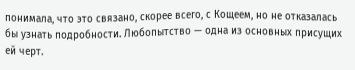понимала, что это связано, скорее всего, с Кощеем, но не отказалась бы узнать подробности. Любопытство — одна из основных присущих ей черт.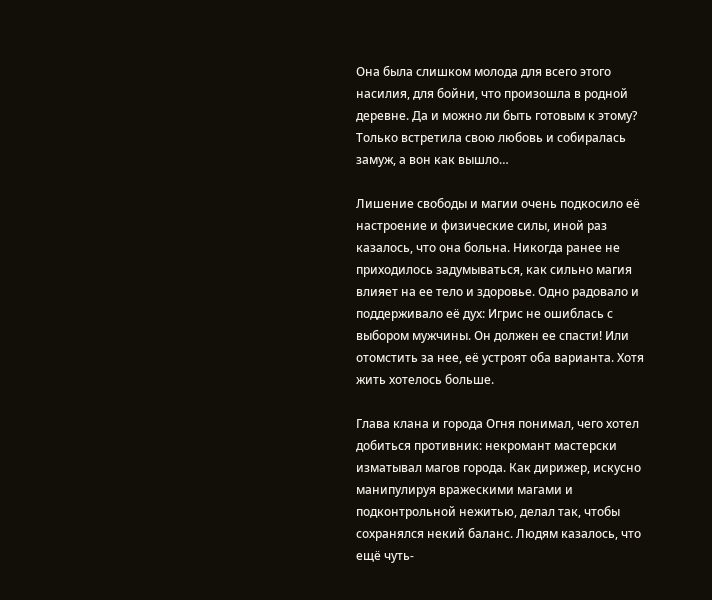Она была слишком молода для всего этого насилия, для бойни, что произошла в родной деревне. Да и можно ли быть готовым к этому? Только встретила свою любовь и собиралась замуж, а вон как вышло…

Лишение свободы и магии очень подкосило её настроение и физические силы, иной раз казалось, что она больна. Никогда ранее не приходилось задумываться, как сильно магия влияет на ее тело и здоровье. Одно радовало и поддерживало её дух: Игрис не ошиблась с выбором мужчины. Он должен ее спасти! Или отомстить за нее, её устроят оба варианта. Хотя жить хотелось больше.

Глава клана и города Огня понимал, чего хотел добиться противник: некромант мастерски изматывал магов города. Как дирижер, искусно манипулируя вражескими магами и подконтрольной нежитью, делал так, чтобы сохранялся некий баланс. Людям казалось, что ещё чуть-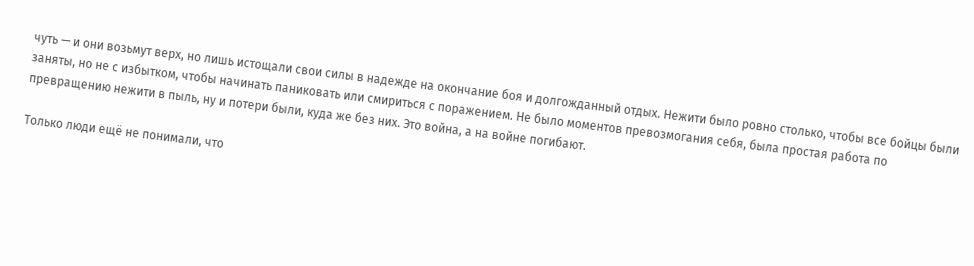чуть — и они возьмут верх, но лишь истощали свои силы в надежде на окончание боя и долгожданный отдых. Нежити было ровно столько, чтобы все бойцы были заняты, но не с избытком, чтобы начинать паниковать или смириться с поражением. Не было моментов превозмогания себя, была простая работа по превращению нежити в пыль, ну и потери были, куда же без них. Это война, а на войне погибают.

Только люди ещё не понимали, что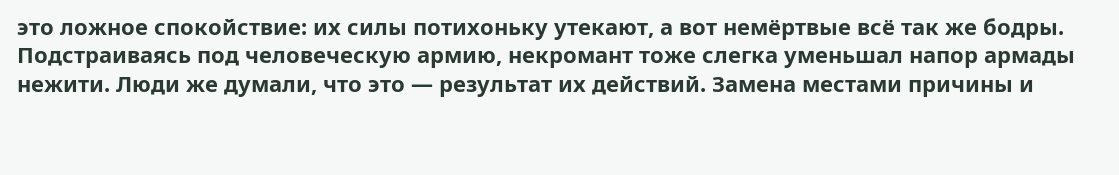это ложное спокойствие: их силы потихоньку утекают, а вот немёртвые всё так же бодры. Подстраиваясь под человеческую армию, некромант тоже слегка уменьшал напор армады нежити. Люди же думали, что это — результат их действий. Замена местами причины и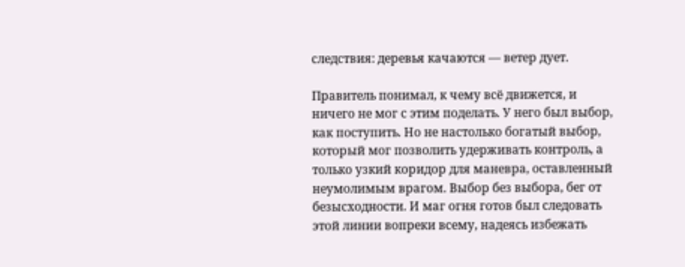следствия: деревья качаются — ветер дует.

Правитель понимал, к чему всё движется, и ничего не мог с этим поделать. У него был выбор, как поступить. Но не настолько богатый выбор, который мог позволить удерживать контроль, а только узкий коридор для маневра, оставленный неумолимым врагом. Выбор без выбора, бег от безысходности. И маг огня готов был следовать этой линии вопреки всему, надеясь избежать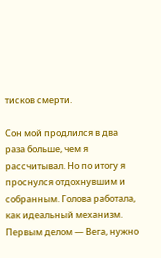тисков смерти.

Сон мой продлился в два раза больше, чем я рассчитывал. Но по итогу я проснулся отдохнувшим и собранным. Голова работала, как идеальный механизм. Первым делом — Вега, нужно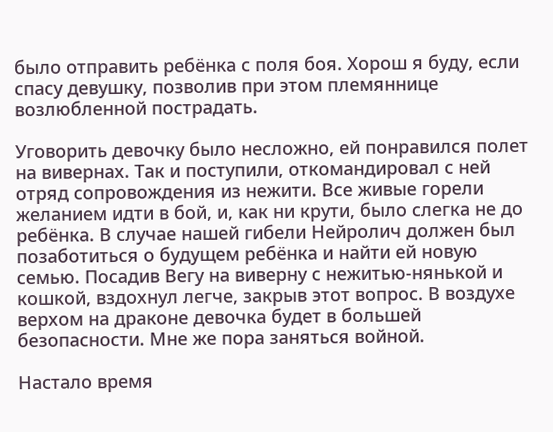было отправить ребёнка с поля боя. Хорош я буду, если спасу девушку, позволив при этом племяннице возлюбленной пострадать.

Уговорить девочку было несложно, ей понравился полет на вивернах. Так и поступили, откомандировал с ней отряд сопровождения из нежити. Все живые горели желанием идти в бой, и, как ни крути, было слегка не до ребёнка. В случае нашей гибели Нейролич должен был позаботиться о будущем ребёнка и найти ей новую семью. Посадив Вегу на виверну с нежитью-нянькой и кошкой, вздохнул легче, закрыв этот вопрос. В воздухе верхом на драконе девочка будет в большей безопасности. Мне же пора заняться войной.

Настало время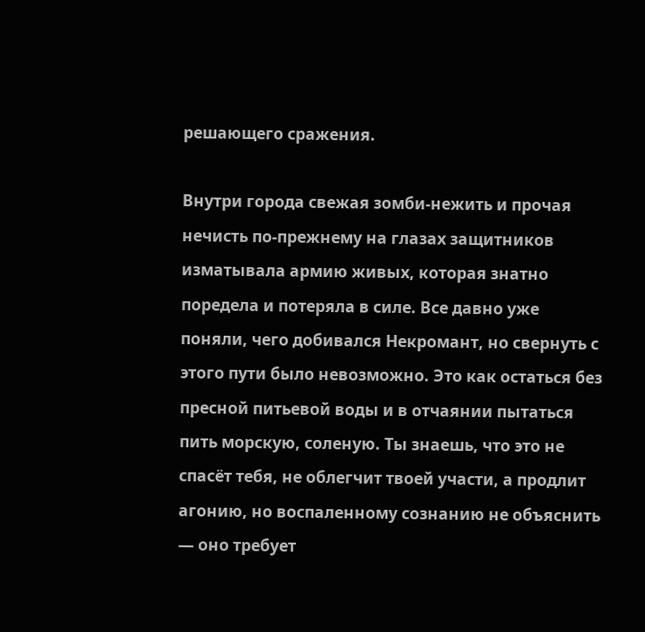решающего сражения.

Внутри города свежая зомби-нежить и прочая нечисть по-прежнему на глазах защитников изматывала армию живых, которая знатно поредела и потеряла в силе. Все давно уже поняли, чего добивался Некромант, но свернуть с этого пути было невозможно. Это как остаться без пресной питьевой воды и в отчаянии пытаться пить морскую, соленую. Ты знаешь, что это не спасёт тебя, не облегчит твоей участи, а продлит агонию, но воспаленному сознанию не объяснить — оно требует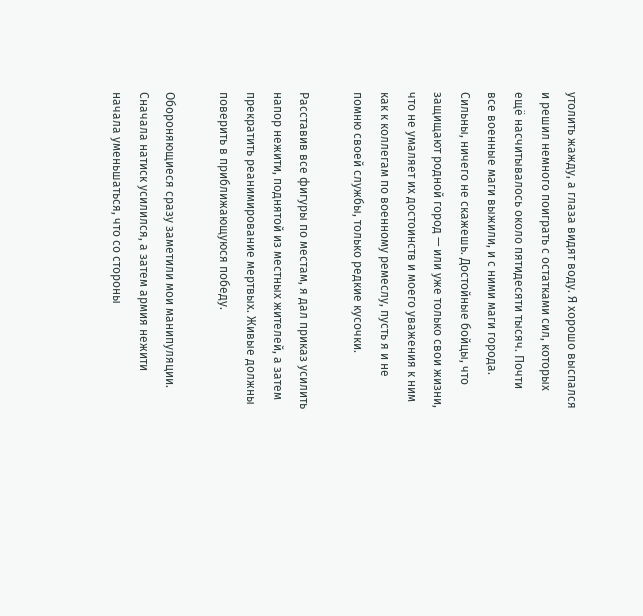утолить жажду, а глаза видят воду. Я хорошо выспался и решил немного поиграть с остатками сил, которых ещё насчитывалось около пятидесяти тысяч. Почти все военные маги выжили, и с ними маги города. Сильны, ничего не скажешь. Достойные бойцы, что защищают родной город — или уже только свои жизни, что не умаляет их достоинств и моего уважения к ним как к коллегам по военному ремеслу, пусть я и не помню своей службы, только редкие кусочки.

Расставив все фигуры по местам, я дал приказ усилить напор нежити, поднятой из местных жителей, а затем прекратить реанимирование мертвых. Живые должны поверить в приближающуюся победу.

Обороняющиеся сразу заметили мои манипуляции. Сначала натиск усилился, а затем армия нежити начала уменьшаться, что со стороны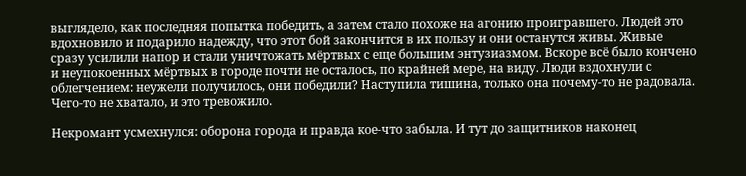выглядело, как последняя попытка победить, а затем стало похоже на агонию проигравшего. Людей это вдохновило и подарило надежду, что этот бой закончится в их пользу и они останутся живы. Живые сразу усилили напор и стали уничтожать мёртвых с еще большим энтузиазмом. Вскоре всё было кончено и неупокоенных мёртвых в городе почти не осталось, по крайней мере, на виду. Люди вздохнули с облегчением: неужели получилось, они победили? Наступила тишина, только она почему-то не радовала. Чего-то не хватало, и это тревожило.

Некромант усмехнулся: оборона города и правда кое-что забыла. И тут до защитников наконец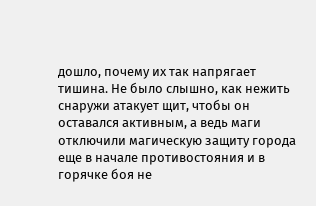дошло, почему их так напрягает тишина. Не было слышно, как нежить снаружи атакует щит, чтобы он оставался активным, а ведь маги отключили магическую защиту города еще в начале противостояния и в горячке боя не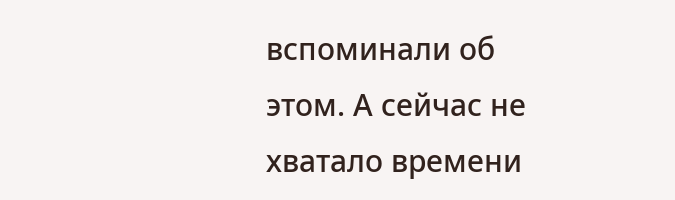вспоминали об этом. А сейчас не хватало времени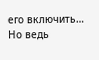его включить… Но ведь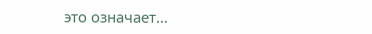это означает…